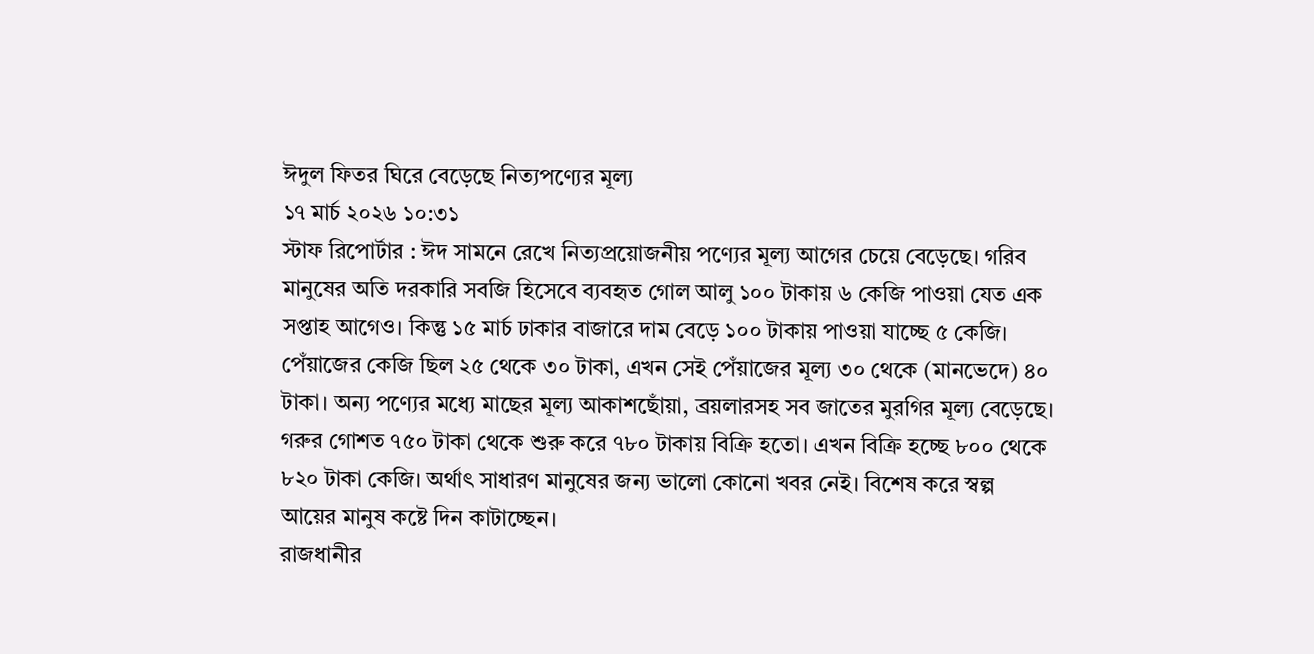ঈদুল ফিতর ঘিরে বেড়েছে নিত্যপণ্যের মূল্য
১৭ মার্চ ২০২৬ ১০:৩১
স্টাফ রিপোর্টার : ঈদ সামনে রেখে নিত্যপ্রয়োজনীয় পণ্যের মূল্য আগের চেয়ে বেড়েছে। গরিব মানুষের অতি দরকারি সবজি হিসেবে ব্যবহৃত গোল আলু ১০০ টাকায় ৬ কেজি পাওয়া যেত এক সপ্তাহ আগেও। কিন্তু ১৫ মার্চ ঢাকার বাজারে দাম বেড়ে ১০০ টাকায় পাওয়া যাচ্ছে ৫ কেজি। পেঁয়াজের কেজি ছিল ২৫ থেকে ৩০ টাকা, এখন সেই পেঁয়াজের মূল্য ৩০ থেকে (মানভেদে) ৪০ টাকা। অন্য পণ্যের মধ্যে মাছের মূল্য আকাশছোঁয়া, ব্রয়লারসহ সব জাতের মুরগির মূল্য বেড়েছে। গরুর গোশত ৭৫০ টাকা থেকে শুরু করে ৭৮০ টাকায় বিক্রি হতো। এখন বিক্রি হচ্ছে ৮০০ থেকে ৮২০ টাকা কেজি। অর্থাৎ সাধারণ মানুষের জন্য ভালো কোনো খবর নেই। বিশেষ করে স্বল্প আয়ের মানুষ কষ্টে দিন কাটাচ্ছেন।
রাজধানীর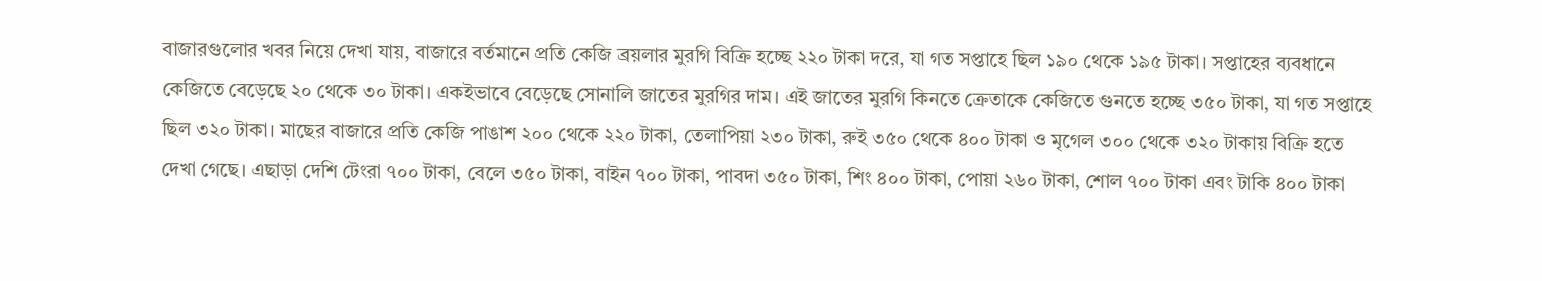বাজারগুলোর খবর নিয়ে দেখা যায়, বাজারে বর্তমানে প্রতি কেজি ব্রয়লার মুরগি বিক্রি হচ্ছে ২২০ টাকা দরে, যা গত সপ্তাহে ছিল ১৯০ থেকে ১৯৫ টাকা। সপ্তাহের ব্যবধানে কেজিতে বেড়েছে ২০ থেকে ৩০ টাকা। একইভাবে বেড়েছে সোনালি জাতের মুরগির দাম। এই জাতের মুরগি কিনতে ক্রেতাকে কেজিতে গুনতে হচ্ছে ৩৫০ টাকা, যা গত সপ্তাহে ছিল ৩২০ টাকা। মাছের বাজারে প্রতি কেজি পাঙাশ ২০০ থেকে ২২০ টাকা, তেলাপিয়া ২৩০ টাকা, রুই ৩৫০ থেকে ৪০০ টাকা ও মৃগেল ৩০০ থেকে ৩২০ টাকায় বিক্রি হতে দেখা গেছে। এছাড়া দেশি টেংরা ৭০০ টাকা, বেলে ৩৫০ টাকা, বাইন ৭০০ টাকা, পাবদা ৩৫০ টাকা, শিং ৪০০ টাকা, পোয়া ২৬০ টাকা, শোল ৭০০ টাকা এবং টাকি ৪০০ টাকা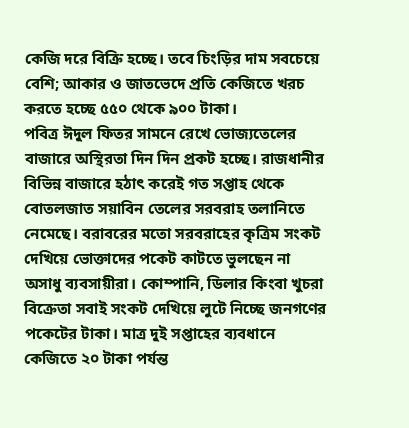কেজি দরে বিক্রি হচ্ছে। তবে চিংড়ির দাম সবচেয়ে বেশি; আকার ও জাতভেদে প্রতি কেজিতে খরচ করতে হচ্ছে ৫৫০ থেকে ৯০০ টাকা।
পবিত্র ঈদুল ফিতর সামনে রেখে ভোজ্যতেলের বাজারে অস্থিরতা দিন দিন প্রকট হচ্ছে। রাজধানীর বিভিন্ন বাজারে হঠাৎ করেই গত সপ্তাহ থেকে বোতলজাত সয়াবিন তেলের সরবরাহ তলানিতে নেমেছে। বরাবরের মতো সরবরাহের কৃত্রিম সংকট দেখিয়ে ভোক্তাদের পকেট কাটতে ভুলছেন না অসাধু ব্যবসায়ীরা। কোম্পানি, ডিলার কিংবা খুচরা বিক্রেতা সবাই সংকট দেখিয়ে লুটে নিচ্ছে জনগণের পকেটের টাকা। মাত্র দুই সপ্তাহের ব্যবধানে কেজিতে ২০ টাকা পর্যন্ত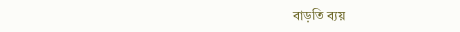বাড়তি ব্যয়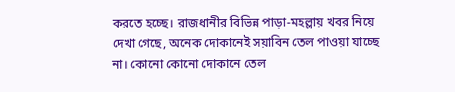করতে হচ্ছে। রাজধানীর বিভিন্ন পাড়া-মহল্লায় খবর নিয়ে দেখা গেছে, অনেক দোকানেই সয়াবিন তেল পাওয়া যাচ্ছে না। কোনো কোনো দোকানে তেল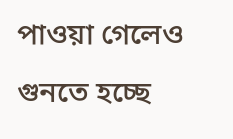পাওয়া গেলেও গুনতে হচ্ছে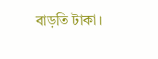বাড়তি টাকা।